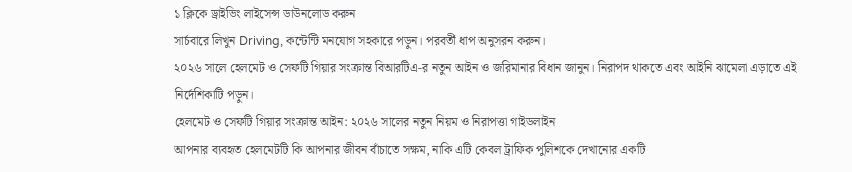১ ক্লিকে ড্রাইভিং লাইসেন্স ডাউনলোড করুন
সার্চবারে লিখুন Driving, কন্টেন্টি মনযোগ সহকারে পড়ুন। পরবর্তী ধাপ অনুসরন করুন।
২০২৬ সালে হেলমেট ও সেফটি গিয়ার সংক্রান্ত বিআরটিএ-র নতুন আইন ও জরিমানার বিধান জানুন। নিরাপদ থাকতে এবং আইনি ঝামেলা এড়াতে এই নির্দেশিকাটি পড়ুন।
হেলমেট ও সেফটি গিয়ার সংক্রান্ত আইন: ২০২৬ সালের নতুন নিয়ম ও নিরাপত্তা গাইডলাইন
আপনার ব্যবহৃত হেলমেটটি কি আপনার জীবন বাঁচাতে সক্ষম, নাকি এটি কেবল ট্রাফিক পুলিশকে দেখানোর একটি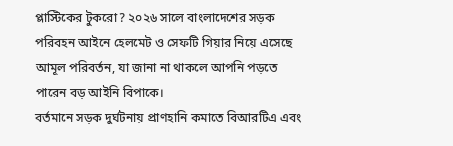প্লাস্টিকের টুকরো? ২০২৬ সালে বাংলাদেশের সড়ক পরিবহন আইনে হেলমেট ও সেফটি গিয়ার নিয়ে এসেছে আমূল পরিবর্তন, যা জানা না থাকলে আপনি পড়তে পারেন বড় আইনি বিপাকে।
বর্তমানে সড়ক দুর্ঘটনায় প্রাণহানি কমাতে বিআরটিএ এবং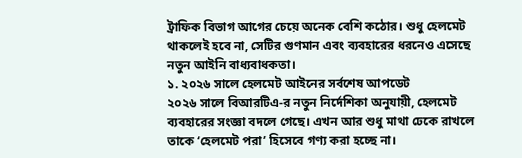ট্রাফিক বিভাগ আগের চেয়ে অনেক বেশি কঠোর। শুধু হেলমেট থাকলেই হবে না, সেটির গুণমান এবং ব্যবহারের ধরনেও এসেছে নতুন আইনি বাধ্যবাধকতা।
১. ২০২৬ সালে হেলমেট আইনের সর্বশেষ আপডেট
২০২৬ সালে বিআরটিএ-র নতুন নির্দেশিকা অনুযায়ী, হেলমেট ব্যবহারের সংজ্ঞা বদলে গেছে। এখন আর শুধু মাথা ঢেকে রাখলে তাকে ‘হেলমেট পরা’ হিসেবে গণ্য করা হচ্ছে না।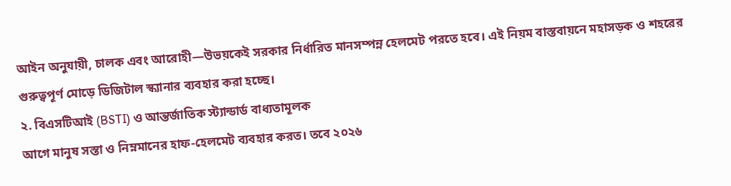আইন অনুযায়ী, চালক এবং আরোহী—উভয়কেই সরকার নির্ধারিত মানসম্পন্ন হেলমেট পরতে হবে। এই নিয়ম বাস্তবায়নে মহাসড়ক ও শহরের গুরুত্বপূর্ণ মোড়ে ডিজিটাল স্ক্যানার ব্যবহার করা হচ্ছে।
২. বিএসটিআই (BSTI) ও আন্তর্জাতিক স্ট্যান্ডার্ড বাধ্যতামূলক
আগে মানুষ সস্তা ও নিম্নমানের হাফ-হেলমেট ব্যবহার করত। তবে ২০২৬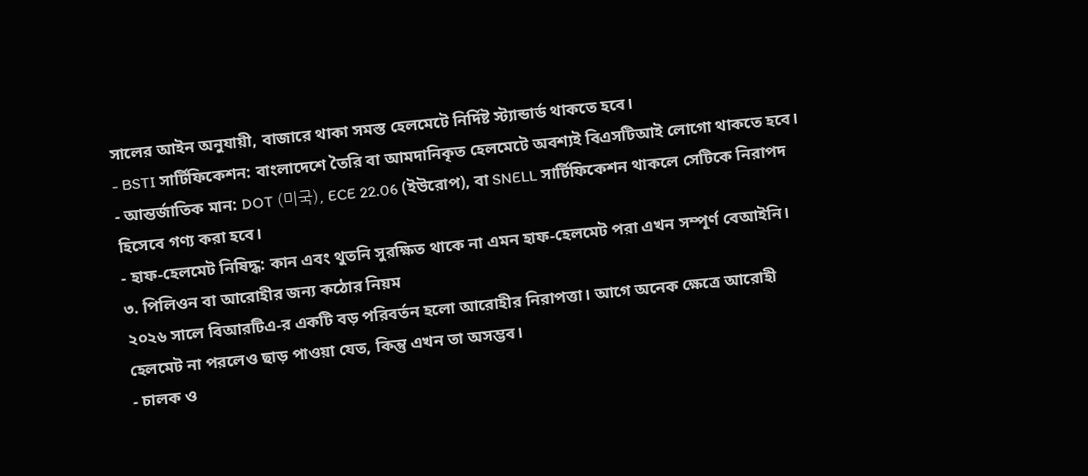সালের আইন অনুযায়ী, বাজারে থাকা সমস্ত হেলমেটে নির্দিষ্ট স্ট্যান্ডার্ড থাকতে হবে।
- BSTI সার্টিফিকেশন: বাংলাদেশে তৈরি বা আমদানিকৃত হেলমেটে অবশ্যই বিএসটিআই লোগো থাকতে হবে।
- আন্তর্জাতিক মান: DOT (미국), ECE 22.06 (ইউরোপ), বা SNELL সার্টিফিকেশন থাকলে সেটিকে নিরাপদ হিসেবে গণ্য করা হবে।
- হাফ-হেলমেট নিষিদ্ধ: কান এবং থুতনি সুরক্ষিত থাকে না এমন হাফ-হেলমেট পরা এখন সম্পূর্ণ বেআইনি।
৩. পিলিওন বা আরোহীর জন্য কঠোর নিয়ম
২০২৬ সালে বিআরটিএ-র একটি বড় পরিবর্তন হলো আরোহীর নিরাপত্তা। আগে অনেক ক্ষেত্রে আরোহী হেলমেট না পরলেও ছাড় পাওয়া যেত, কিন্তু এখন তা অসম্ভব।
- চালক ও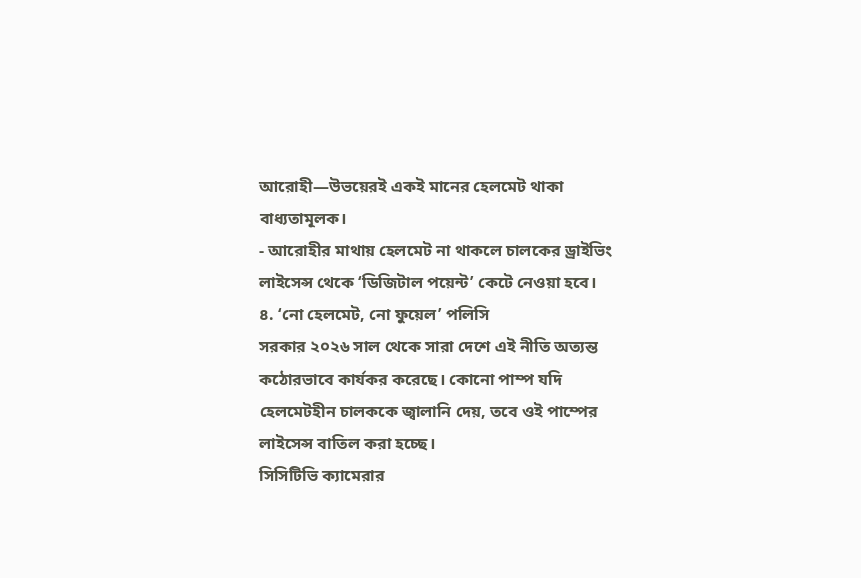আরোহী—উভয়েরই একই মানের হেলমেট থাকা বাধ্যতামূলক।
- আরোহীর মাথায় হেলমেট না থাকলে চালকের ড্রাইভিং লাইসেন্স থেকে ‘ডিজিটাল পয়েন্ট’ কেটে নেওয়া হবে।
৪. ‘নো হেলমেট, নো ফুয়েল’ পলিসি
সরকার ২০২৬ সাল থেকে সারা দেশে এই নীতি অত্যন্ত কঠোরভাবে কার্যকর করেছে। কোনো পাম্প যদি হেলমেটহীন চালককে জ্বালানি দেয়, তবে ওই পাম্পের লাইসেন্স বাতিল করা হচ্ছে।
সিসিটিভি ক্যামেরার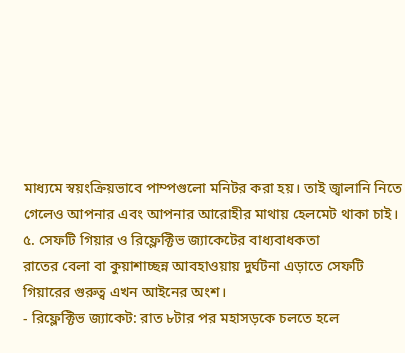মাধ্যমে স্বয়ংক্রিয়ভাবে পাম্পগুলো মনিটর করা হয়। তাই জ্বালানি নিতে গেলেও আপনার এবং আপনার আরোহীর মাথায় হেলমেট থাকা চাই।
৫. সেফটি গিয়ার ও রিফ্লেক্টিভ জ্যাকেটের বাধ্যবাধকতা
রাতের বেলা বা কুয়াশাচ্ছন্ন আবহাওয়ায় দুর্ঘটনা এড়াতে সেফটি গিয়ারের গুরুত্ব এখন আইনের অংশ।
- রিফ্লেক্টিভ জ্যাকেট: রাত ৮টার পর মহাসড়কে চলতে হলে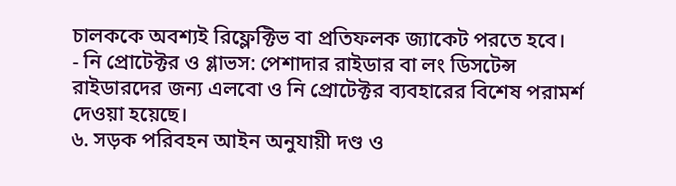চালককে অবশ্যই রিফ্লেক্টিভ বা প্রতিফলক জ্যাকেট পরতে হবে।
- নি প্রোটেক্টর ও গ্লাভস: পেশাদার রাইডার বা লং ডিসটেন্স রাইডারদের জন্য এলবো ও নি প্রোটেক্টর ব্যবহারের বিশেষ পরামর্শ দেওয়া হয়েছে।
৬. সড়ক পরিবহন আইন অনুযায়ী দণ্ড ও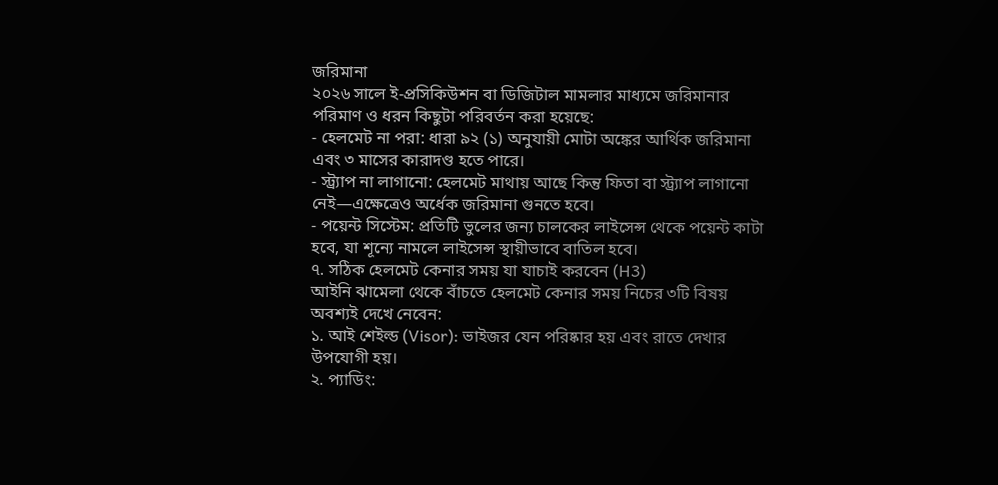জরিমানা
২০২৬ সালে ই-প্রসিকিউশন বা ডিজিটাল মামলার মাধ্যমে জরিমানার পরিমাণ ও ধরন কিছুটা পরিবর্তন করা হয়েছে:
- হেলমেট না পরা: ধারা ৯২ (১) অনুযায়ী মোটা অঙ্কের আর্থিক জরিমানা এবং ৩ মাসের কারাদণ্ড হতে পারে।
- স্ট্র্যাপ না লাগানো: হেলমেট মাথায় আছে কিন্তু ফিতা বা স্ট্র্যাপ লাগানো নেই—এক্ষেত্রেও অর্ধেক জরিমানা গুনতে হবে।
- পয়েন্ট সিস্টেম: প্রতিটি ভুলের জন্য চালকের লাইসেন্স থেকে পয়েন্ট কাটা হবে, যা শূন্যে নামলে লাইসেন্স স্থায়ীভাবে বাতিল হবে।
৭. সঠিক হেলমেট কেনার সময় যা যাচাই করবেন (H3)
আইনি ঝামেলা থেকে বাঁচতে হেলমেট কেনার সময় নিচের ৩টি বিষয় অবশ্যই দেখে নেবেন:
১. আই শেইল্ড (Visor): ভাইজর যেন পরিষ্কার হয় এবং রাতে দেখার উপযোগী হয়।
২. প্যাডিং: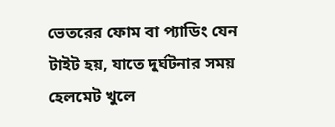ভেতরের ফোম বা প্যাডিং যেন টাইট হয়, যাতে দুর্ঘটনার সময় হেলমেট খুলে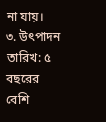না যায়।
৩. উৎপাদন তারিখ: ৫ বছরের বেশি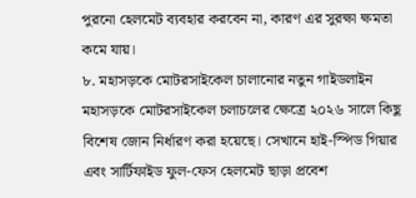পুরনো হেলমেট ব্যবহার করবেন না, কারণ এর সুরক্ষা ক্ষমতা কমে যায়।
৮. মহাসড়কে মোটরসাইকেল চালানোর নতুন গাইডলাইন
মহাসড়কে মোটরসাইকেল চলাচলের ক্ষেত্রে ২০২৬ সালে কিছু বিশেষ জোন নির্ধারণ করা হয়েছে। সেখানে হাই-স্পিড গিয়ার এবং সার্টিফাইড ফুল-ফেস হেলমেট ছাড়া প্রবেশ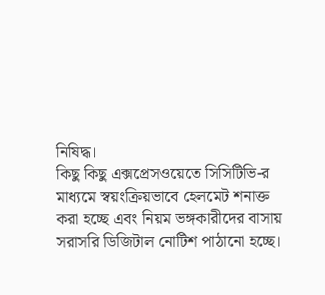নিষিদ্ধ।
কিছু কিছু এক্সপ্রেসওয়েতে সিসিটিভি-র মাধ্যমে স্বয়ংক্রিয়ভাবে হেলমেট শনাক্ত করা হচ্ছে এবং নিয়ম ভঙ্গকারীদের বাসায় সরাসরি ডিজিটাল নোটিশ পাঠানো হচ্ছে।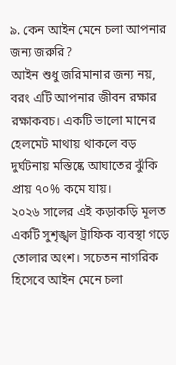৯. কেন আইন মেনে চলা আপনার জন্য জরুরি?
আইন শুধু জরিমানার জন্য নয়, বরং এটি আপনার জীবন রক্ষার রক্ষাকবচ। একটি ভালো মানের হেলমেট মাথায় থাকলে বড় দুর্ঘটনায় মস্তিষ্কে আঘাতের ঝুঁকি প্রায় ৭০% কমে যায়।
২০২৬ সালের এই কড়াকড়ি মূলত একটি সুশৃঙ্খল ট্রাফিক ব্যবস্থা গড়ে তোলার অংশ। সচেতন নাগরিক হিসেবে আইন মেনে চলা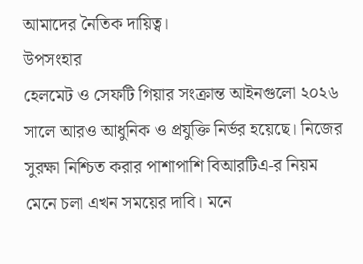আমাদের নৈতিক দায়িত্ব।
উপসংহার
হেলমেট ও সেফটি গিয়ার সংক্রান্ত আইনগুলো ২০২৬ সালে আরও আধুনিক ও প্রযুক্তি নির্ভর হয়েছে। নিজের সুরক্ষা নিশ্চিত করার পাশাপাশি বিআরটিএ-র নিয়ম মেনে চলা এখন সময়ের দাবি। মনে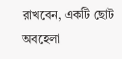রাখবেন, একটি ছোট অবহেলা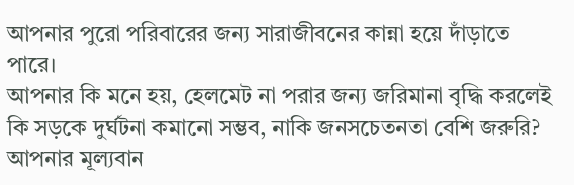আপনার পুরো পরিবারের জন্য সারাজীবনের কান্না হয়ে দাঁড়াতে পারে।
আপনার কি মনে হয়, হেলমেট না পরার জন্য জরিমানা বৃদ্ধি করলেই কি সড়কে দুর্ঘটনা কমানো সম্ভব, নাকি জনসচেতনতা বেশি জরুরি? আপনার মূল্যবান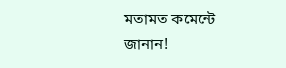মতামত কমেন্টে জানান!